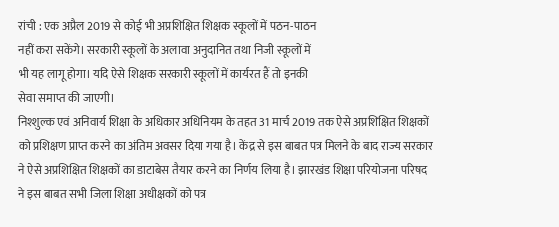रांची : एक अप्रैल 2019 से कोई भी अप्रशिक्षित शिक्षक स्कूलों में पठन-पाठन
नहीं करा सकेंगे। सरकारी स्कूलों के अलावा अनुदानित तथा निजी स्कूलों में
भी यह लागू होगा। यदि ऐसे शिक्षक सरकारी स्कूलों में कार्यरत हैं तो इनकी
सेवा समाप्त की जाएगी।
निश्शुल्क एवं अनिवार्य शिक्षा के अधिकार अधिनियम के तहत 31 मार्च 2019 तक ऐसे अप्रशिक्षित शिक्षकों को प्रशिक्षण प्राप्त करने का अंतिम अवसर दिया गया है। केंद्र से इस बाबत पत्र मिलने के बाद राज्य सरकार ने ऐसे अप्रशिक्षित शिक्षकों का डाटाबेस तैयार करने का निर्णय लिया है। झारखंड शिक्षा परियोजना परिषद ने इस बाबत सभी जिला शिक्षा अधीक्षकों को पत्र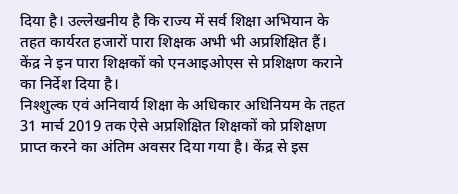दिया है। उल्लेखनीय है कि राज्य में सर्व शिक्षा अभियान के तहत कार्यरत हजारों पारा शिक्षक अभी भी अप्रशिक्षित हैं। केंद्र ने इन पारा शिक्षकों को एनआइओएस से प्रशिक्षण कराने का निर्देश दिया है।
निश्शुल्क एवं अनिवार्य शिक्षा के अधिकार अधिनियम के तहत 31 मार्च 2019 तक ऐसे अप्रशिक्षित शिक्षकों को प्रशिक्षण प्राप्त करने का अंतिम अवसर दिया गया है। केंद्र से इस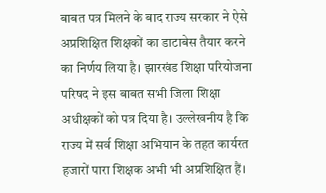बाबत पत्र मिलने के बाद राज्य सरकार ने ऐसे अप्रशिक्षित शिक्षकों का डाटाबेस तैयार करने का निर्णय लिया है। झारखंड शिक्षा परियोजना परिषद ने इस बाबत सभी जिला शिक्षा अधीक्षकों को पत्र दिया है। उल्लेखनीय है कि राज्य में सर्व शिक्षा अभियान के तहत कार्यरत हजारों पारा शिक्षक अभी भी अप्रशिक्षित हैं।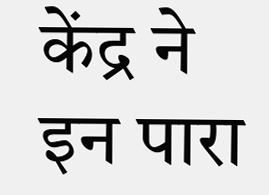केंद्र ने इन पारा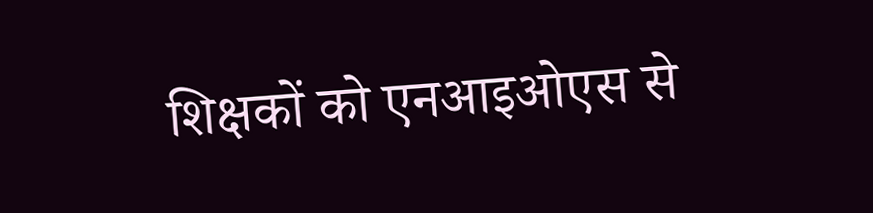शिक्षकों को एनआइओएस से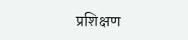प्रशिक्षण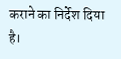कराने का निर्देश दिया है।